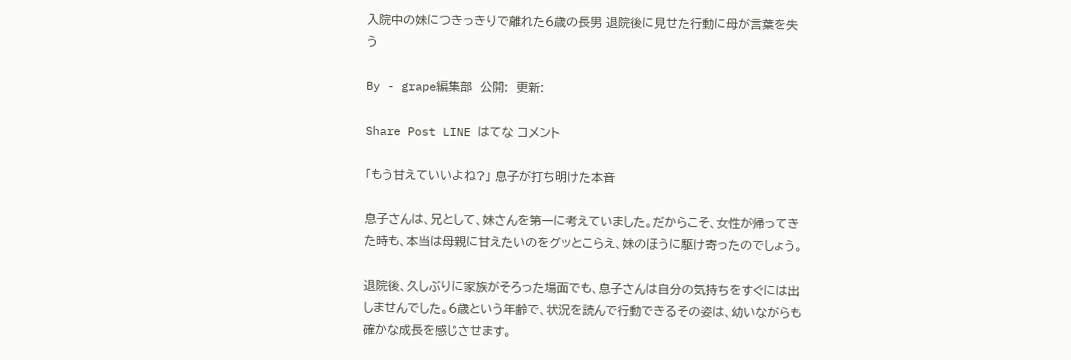入院中の妹につきっきりで離れた6歳の長男 退院後に見せた行動に母が言葉を失う

By - grape編集部  公開:  更新:

Share Post LINE はてな コメント

「もう甘えていいよね?」 息子が打ち明けた本音

息子さんは、兄として、妹さんを第一に考えていました。だからこそ、女性が帰ってきた時も、本当は母親に甘えたいのをグッとこらえ、妹のほうに駆け寄ったのでしょう。

退院後、久しぶりに家族がそろった場面でも、息子さんは自分の気持ちをすぐには出しませんでした。6歳という年齢で、状況を読んで行動できるその姿は、幼いながらも確かな成長を感じさせます。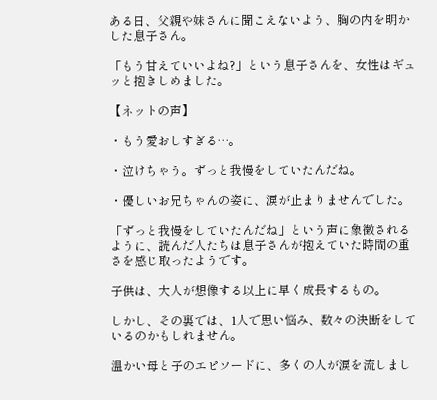ある日、父親や妹さんに聞こえないよう、胸の内を明かした息子さん。

「もう甘えていいよね?」という息子さんを、女性はギュッと抱きしめました。

【ネットの声】

・もう愛おしすぎる…。

・泣けちゃう。ずっと我慢をしていたんだね。

・優しいお兄ちゃんの姿に、涙が止まりませんでした。

「ずっと我慢をしていたんだね」という声に象徴されるように、読んだ人たちは息子さんが抱えていた時間の重さを感じ取ったようです。

子供は、大人が想像する以上に早く成長するもの。

しかし、その裏では、1人で思い悩み、数々の決断をしているのかもしれません。

温かい母と子のエピソードに、多くの人が涙を流しまし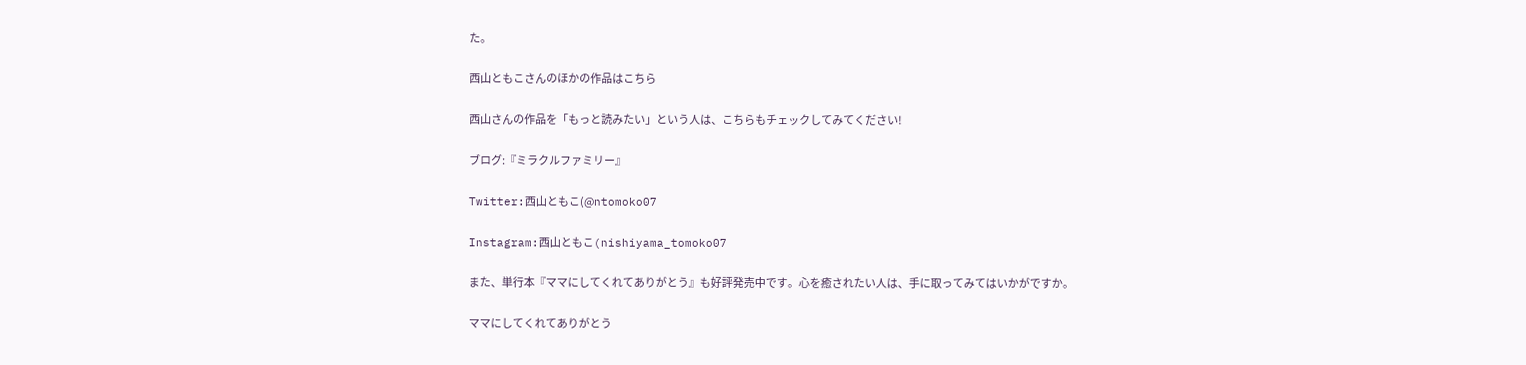た。

西山ともこさんのほかの作品はこちら

西山さんの作品を「もっと読みたい」という人は、こちらもチェックしてみてください!

ブログ:『ミラクルファミリー』

Twitter:西山ともこ(@ntomoko07

Instagram:西山ともこ(nishiyama_tomoko07

また、単行本『ママにしてくれてありがとう』も好評発売中です。心を癒されたい人は、手に取ってみてはいかがですか。

ママにしてくれてありがとう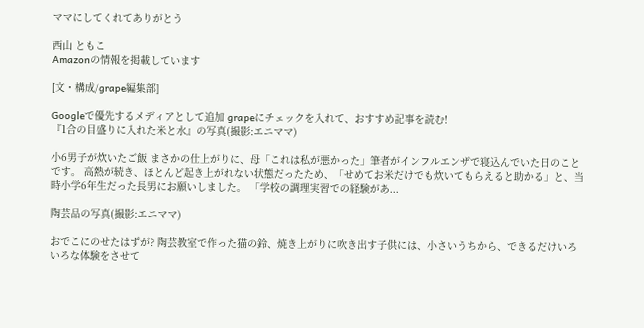ママにしてくれてありがとう

西山 ともこ
Amazonの情報を掲載しています

[文・構成/grape編集部]

Googleで優先するメディアとして追加 grapeにチェックを入れて、おすすめ記事を読む!
『1合の目盛りに入れた米と水』の写真(撮影:エニママ)

小6男子が炊いたご飯 まさかの仕上がりに、母「これは私が悪かった」筆者がインフルエンザで寝込んでいた日のことです。 高熱が続き、ほとんど起き上がれない状態だったため、「せめてお米だけでも炊いてもらえると助かる」と、当時小学6年生だった長男にお願いしました。 「学校の調理実習での経験があ...

陶芸品の写真(撮影:エニママ)

おでこにのせたはずが? 陶芸教室で作った猫の鈴、焼き上がりに吹き出す子供には、小さいうちから、できるだけいろいろな体験をさせて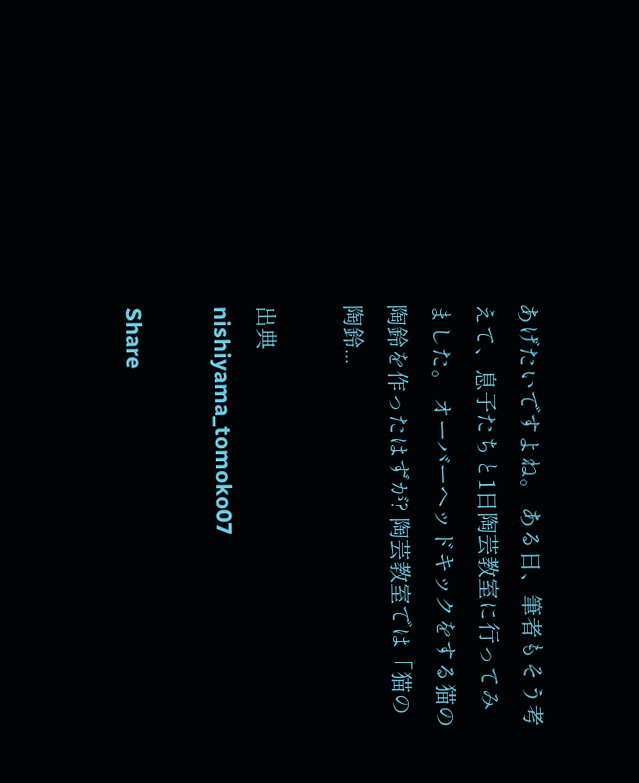あげたいですよね。 ある日、筆者もそう考えて、息子たちと1日陶芸教室に行ってみました。 オーバーヘッドキックをする猫の陶鈴を作ったはずが? 陶芸教室では「猫の陶鈴...

出典
nishiyama_tomoko07

Share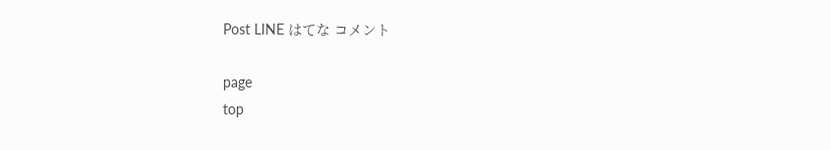Post LINE はてな コメント

page
top